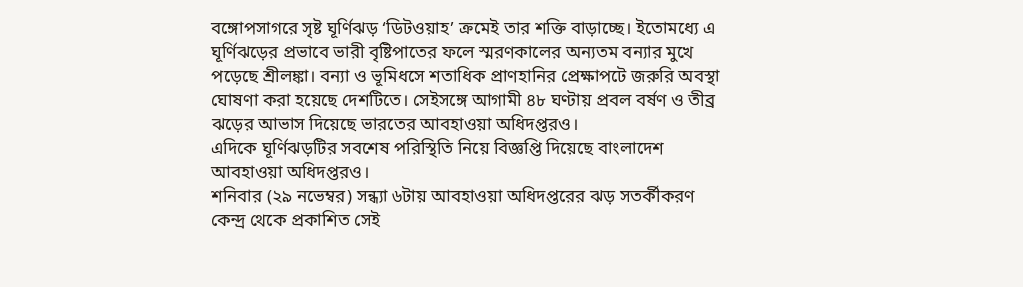বঙ্গোপসাগরে সৃষ্ট ঘূর্ণিঝড় ‘ডিটওয়াহ’ ক্রমেই তার শক্তি বাড়াচ্ছে। ইতোমধ্যে এ ঘূর্ণিঝড়ের প্রভাবে ভারী বৃষ্টিপাতের ফলে স্মরণকালের অন্যতম বন্যার মুখে পড়েছে শ্রীলঙ্কা। বন্যা ও ভূমিধসে শতাধিক প্রাণহানির প্রেক্ষাপটে জরুরি অবস্থা ঘোষণা করা হয়েছে দেশটিতে। সেইসঙ্গে আগামী ৪৮ ঘণ্টায় প্রবল বর্ষণ ও তীব্র ঝড়ের আভাস দিয়েছে ভারতের আবহাওয়া অধিদপ্তরও।
এদিকে ঘূর্ণিঝড়টির সবশেষ পরিস্থিতি নিয়ে বিজ্ঞপ্তি দিয়েছে বাংলাদেশ আবহাওয়া অধিদপ্তরও।
শনিবার (২৯ নভেম্বর) সন্ধ্যা ৬টায় আবহাওয়া অধিদপ্তরের ঝড় সতর্কীকরণ কেন্দ্র থেকে প্রকাশিত সেই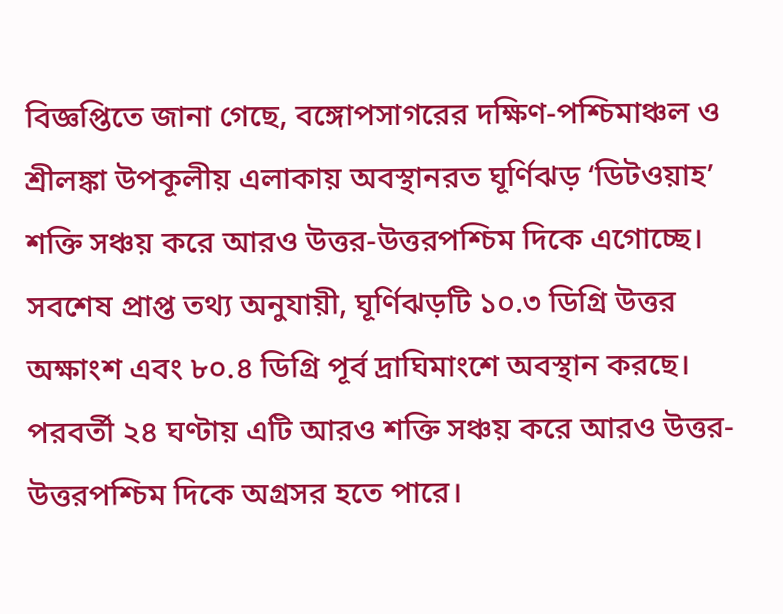বিজ্ঞপ্তিতে জানা গেছে, বঙ্গোপসাগরের দক্ষিণ-পশ্চিমাঞ্চল ও শ্রীলঙ্কা উপকূলীয় এলাকায় অবস্থানরত ঘূর্ণিঝড় ‘ডিটওয়াহ’ শক্তি সঞ্চয় করে আরও উত্তর-উত্তরপশ্চিম দিকে এগোচ্ছে।
সবশেষ প্রাপ্ত তথ্য অনুযায়ী, ঘূর্ণিঝড়টি ১০.৩ ডিগ্রি উত্তর অক্ষাংশ এবং ৮০.৪ ডিগ্রি পূর্ব দ্রাঘিমাংশে অবস্থান করছে। পরবর্তী ২৪ ঘণ্টায় এটি আরও শক্তি সঞ্চয় করে আরও উত্তর-উত্তরপশ্চিম দিকে অগ্রসর হতে পারে।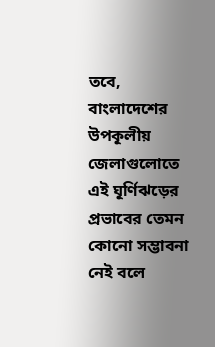তবে, বাংলাদেশের উপকূলীয় জেলাগুলোতে এই ঘূর্ণিঝড়ের প্রভাবের তেমন কোনো সম্ভাবনা নেই বলে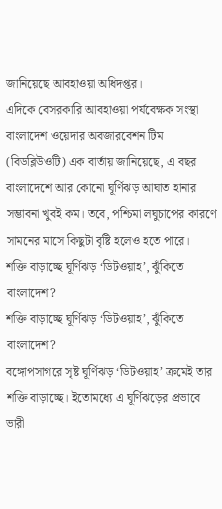জানিয়েছে আবহাওয়া অধিদপ্তর।
এদিকে বেসরকারি আবহাওয়া পর্যবেক্ষক সংস্থা বাংলাদেশ ওয়েদার অবজারবেশন টিম (বিডব্লিউওটি) এক বার্তায় জানিয়েছে, এ বছর বাংলাদেশে আর কোনো ঘূর্ণিঝড় আঘাত হানার সম্ভাবনা খুবই কম। তবে, পশ্চিমা লঘুচাপের কারণে সামনের মাসে কিছুটা বৃষ্টি হলেও হতে পারে।
শক্তি বাড়াচ্ছে ঘূর্ণিঝড় ‘ডিটওয়াহ’, ঝুঁকিতে বাংলাদেশ?
শক্তি বাড়াচ্ছে ঘূর্ণিঝড় ‘ডিটওয়াহ’, ঝুঁকিতে বাংলাদেশ?
বঙ্গোপসাগরে সৃষ্ট ঘূর্ণিঝড় ‘ডিটওয়াহ’ ক্রমেই তার শক্তি বাড়াচ্ছে। ইতোমধ্যে এ ঘূর্ণিঝড়ের প্রভাবে ভারী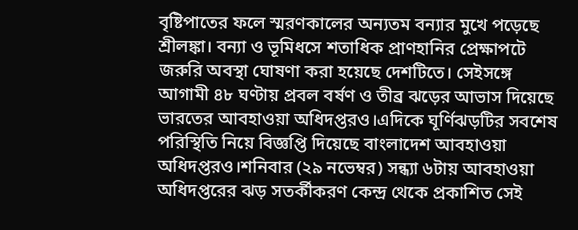বৃষ্টিপাতের ফলে স্মরণকালের অন্যতম বন্যার মুখে পড়েছে শ্রীলঙ্কা। বন্যা ও ভূমিধসে শতাধিক প্রাণহানির প্রেক্ষাপটে জরুরি অবস্থা ঘোষণা করা হয়েছে দেশটিতে। সেইসঙ্গে আগামী ৪৮ ঘণ্টায় প্রবল বর্ষণ ও তীব্র ঝড়ের আভাস দিয়েছে ভারতের আবহাওয়া অধিদপ্তরও।এদিকে ঘূর্ণিঝড়টির সবশেষ পরিস্থিতি নিয়ে বিজ্ঞপ্তি দিয়েছে বাংলাদেশ আবহাওয়া
অধিদপ্তরও।শনিবার (২৯ নভেম্বর) সন্ধ্যা ৬টায় আবহাওয়া অধিদপ্তরের ঝড় সতর্কীকরণ কেন্দ্র থেকে প্রকাশিত সেই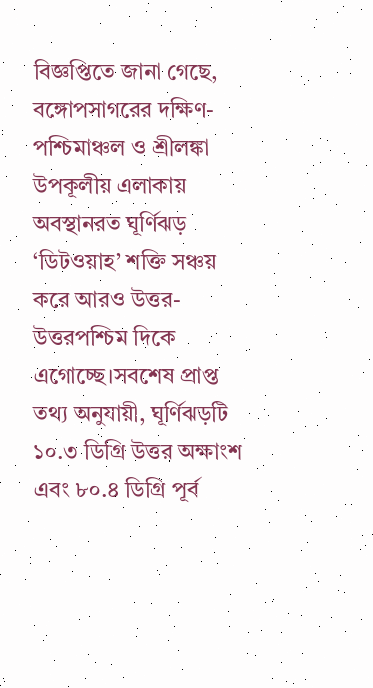বিজ্ঞপ্তিতে জানা গেছে, বঙ্গোপসাগরের দক্ষিণ-পশ্চিমাঞ্চল ও শ্রীলঙ্কা উপকূলীয় এলাকায় অবস্থানরত ঘূর্ণিঝড় ‘ডিটওয়াহ’ শক্তি সঞ্চয় করে আরও উত্তর-উত্তরপশ্চিম দিকে এগোচ্ছে।সবশেষ প্রাপ্ত তথ্য অনুযায়ী, ঘূর্ণিঝড়টি ১০.৩ ডিগ্রি উত্তর অক্ষাংশ এবং ৮০.৪ ডিগ্রি পূর্ব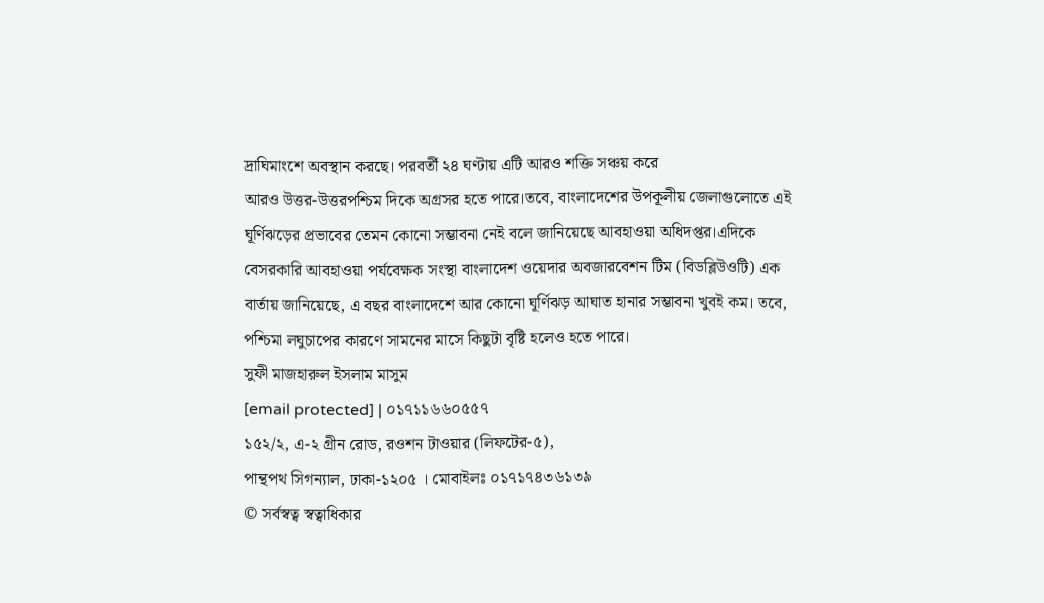দ্রাঘিমাংশে অবস্থান করছে। পরবর্তী ২৪ ঘণ্টায় এটি আরও শক্তি সঞ্চয় করে
আরও উত্তর-উত্তরপশ্চিম দিকে অগ্রসর হতে পারে।তবে, বাংলাদেশের উপকূলীয় জেলাগুলোতে এই ঘূর্ণিঝড়ের প্রভাবের তেমন কোনো সম্ভাবনা নেই বলে জানিয়েছে আবহাওয়া অধিদপ্তর।এদিকে বেসরকারি আবহাওয়া পর্যবেক্ষক সংস্থা বাংলাদেশ ওয়েদার অবজারবেশন টিম (বিডব্লিউওটি) এক বার্তায় জানিয়েছে, এ বছর বাংলাদেশে আর কোনো ঘূর্ণিঝড় আঘাত হানার সম্ভাবনা খুবই কম। তবে, পশ্চিমা লঘুচাপের কারণে সামনের মাসে কিছুটা বৃষ্টি হলেও হতে পারে।
সুফী মাজহারুল ইসলাম মাসুম
[email protected] | ০১৭১১৬৬০৫৫৭
১৫২/২, এ-২ গ্রীন রোড, রওশন টাওয়ার (লিফটের-৫),
পান্থপথ সিগন্যাল, ঢাকা-১২০৫ । মোবাইলঃ ০১৭১৭৪৩৬১৩৯
© সর্বস্বত্ব স্বত্বাধিকার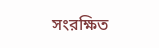সংরক্ষিত